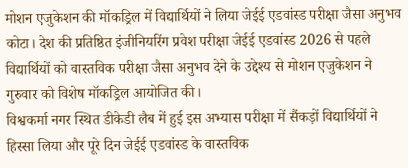मोशन एजुकेशन की मॉकड्रिल में विद्यार्थियों ने लिया जेईई एडवांस्ड परीक्षा जैसा अनुभव
कोटा। देश की प्रतिष्ठित इंजीनियरिंग प्रवेश परीक्षा जेईई एडवांस्ड 2026 से पहले विद्यार्थियों को वास्तविक परीक्षा जैसा अनुभव देने के उद्देश्य से मोशन एजुकेशन ने गुरुवार को विशेष मॉकड्रिल आयोजित की।
विश्वकर्मा नगर स्थित डीकेडी लैब में हुई इस अभ्यास परीक्षा में सैंकड़ों विद्यार्थियों ने हिस्सा लिया और पूरे दिन जेईई एडवांस्ड के वास्तविक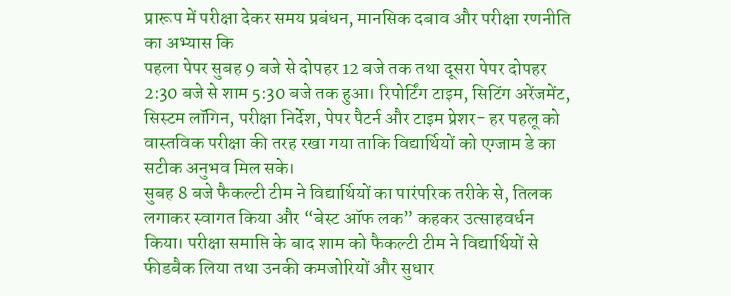प्रारूप में परीक्षा देकर समय प्रबंधन, मानसिक दबाव और परीक्षा रणनीति का अभ्यास कि
पहला पेपर सुबह 9 बजे से दोपहर 12 बजे तक तथा दूसरा पेपर दोपहर 2:30 बजे से शाम 5:30 बजे तक हुआ। रिपोर्टिंग टाइम, सिटिंग अरेंजमेंट, सिस्टम लॉगिन, परीक्षा निर्देश, पेपर पैटर्न और टाइम प्रेशर- हर पहलू को वास्तविक परीक्षा की तरह रखा गया ताकि विद्यार्थियों को एग्जाम डे का सटीक अनुभव मिल सके।
सुबह 8 बजे फैकल्टी टीम ने विद्यार्थियों का पारंपरिक तरीके से, तिलक लगाकर स्वागत किया और “बेस्ट ऑफ लक” कहकर उत्साहवर्धन किया। परीक्षा समाप्ति के बाद शाम को फैकल्टी टीम ने विद्यार्थियों से फीडबैक लिया तथा उनकी कमजोरियों और सुधार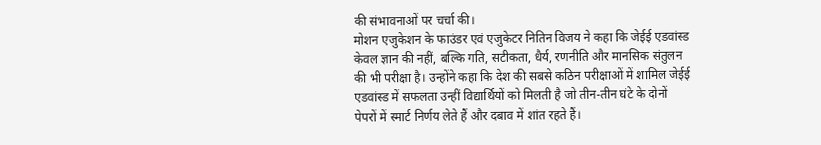की संभावनाओं पर चर्चा की।
मोशन एजुकेशन के फाउंडर एवं एजुकेटर नितिन विजय ने कहा कि जेईई एडवांस्ड केवल ज्ञान की नहीं, बल्कि गति, सटीकता, धैर्य, रणनीति और मानसिक संतुलन की भी परीक्षा है। उन्होंने कहा कि देश की सबसे कठिन परीक्षाओं में शामिल जेईई एडवांस्ड में सफलता उन्हीं विद्यार्थियों को मिलती है जो तीन-तीन घंटे के दोनों पेपरों में स्मार्ट निर्णय लेते हैं और दबाव में शांत रहते हैं।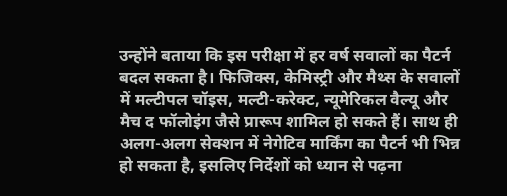उन्होंने बताया कि इस परीक्षा में हर वर्ष सवालों का पैटर्न बदल सकता है। फिजिक्स, केमिस्ट्री और मैथ्स के सवालों में मल्टीपल चॉइस, मल्टी-करेक्ट, न्यूमेरिकल वैल्यू और मैच द फॉलोइंग जैसे प्रारूप शामिल हो सकते हैं। साथ ही अलग-अलग सेक्शन में नेगेटिव मार्किंग का पैटर्न भी भिन्न हो सकता है, इसलिए निर्देशों को ध्यान से पढ़ना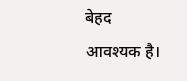बेहद आवश्यक है।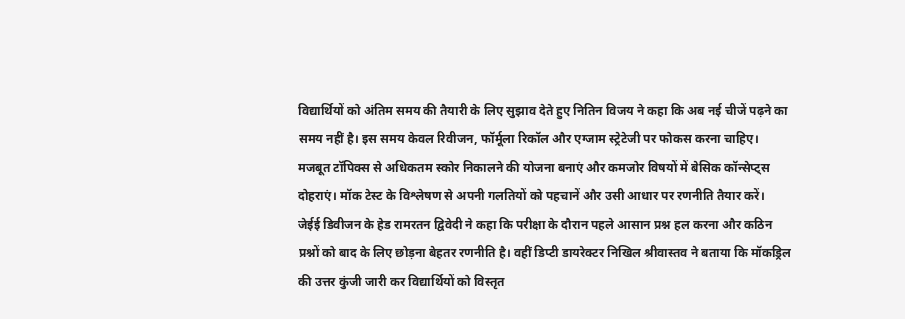विद्यार्थियों को अंतिम समय की तैयारी के लिए सुझाव देते हुए नितिन विजय ने कहा कि अब नई चीजें पढ़ने का समय नहीं है। इस समय केवल रिवीजन, फॉर्मूला रिकॉल और एग्जाम स्ट्रेटेजी पर फोकस करना चाहिए। मजबूत टॉपिक्स से अधिकतम स्कोर निकालने की योजना बनाएं और कमजोर विषयों में बेसिक कॉन्सेप्ट्स दोहराएं। मॉक टेस्ट के विश्लेषण से अपनी गलतियों को पहचानें और उसी आधार पर रणनीति तैयार करें।
जेईई डिवीजन के हेड रामरतन द्विवेदी ने कहा कि परीक्षा के दौरान पहले आसान प्रश्न हल करना और कठिन प्रश्नों को बाद के लिए छोड़ना बेहतर रणनीति है। वहीं डिप्टी डायरेक्टर निखिल श्रीवास्तव ने बताया कि मॉकड्रिल की उत्तर कुंजी जारी कर विद्यार्थियों को विस्तृत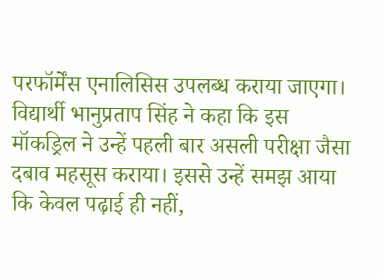परफॉर्मेंस एनालिसिस उपलब्ध कराया जाएगा।
विद्यार्थी भानुप्रताप सिंह ने कहा कि इस मॉकड्रिल ने उन्हें पहली बार असली परीक्षा जैसा दबाव महसूस कराया। इससे उन्हें समझ आया कि केवल पढ़ाई ही नहीं,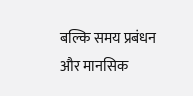बल्कि समय प्रबंधन और मानसिक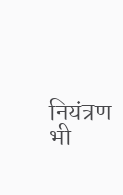नियंत्रण भी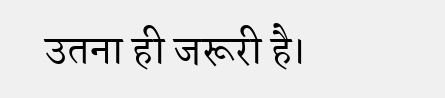उतना ही जरूरी है।